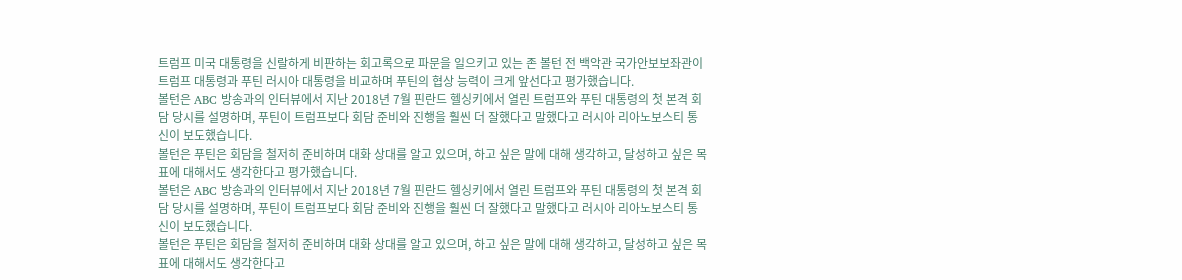트럼프 미국 대통령을 신랄하게 비판하는 회고록으로 파문을 일으키고 있는 존 볼턴 전 백악관 국가안보보좌관이 트럼프 대통령과 푸틴 러시아 대통령을 비교하며 푸틴의 협상 능력이 크게 앞선다고 평가했습니다.
볼턴은 ABC 방송과의 인터뷰에서 지난 2018년 7월 핀란드 헬싱키에서 열린 트럼프와 푸틴 대통령의 첫 본격 회담 당시를 설명하며, 푸틴이 트럼프보다 회담 준비와 진행을 훨씬 더 잘했다고 말했다고 러시아 리아노보스티 통신이 보도했습니다.
볼턴은 푸틴은 회담을 철저히 준비하며 대화 상대를 알고 있으며, 하고 싶은 말에 대해 생각하고, 달성하고 싶은 목표에 대해서도 생각한다고 평가했습니다.
볼턴은 ABC 방송과의 인터뷰에서 지난 2018년 7월 핀란드 헬싱키에서 열린 트럼프와 푸틴 대통령의 첫 본격 회담 당시를 설명하며, 푸틴이 트럼프보다 회담 준비와 진행을 훨씬 더 잘했다고 말했다고 러시아 리아노보스티 통신이 보도했습니다.
볼턴은 푸틴은 회담을 철저히 준비하며 대화 상대를 알고 있으며, 하고 싶은 말에 대해 생각하고, 달성하고 싶은 목표에 대해서도 생각한다고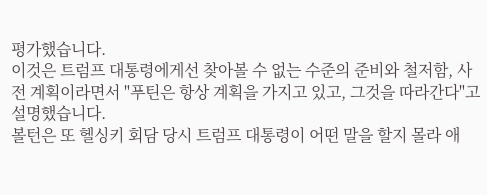평가했습니다.
이것은 트럼프 대통령에게선 찾아볼 수 없는 수준의 준비와 철저함, 사전 계획이라면서 "푸틴은 항상 계획을 가지고 있고, 그것을 따라간다"고 설명했습니다.
볼턴은 또 헬싱키 회담 당시 트럼프 대통령이 어떤 말을 할지 몰라 애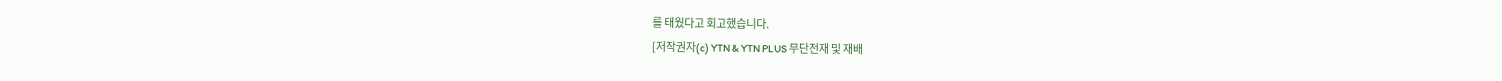를 태웠다고 회고했습니다.
[저작권자(c) YTN & YTN PLUS 무단전재 및 재배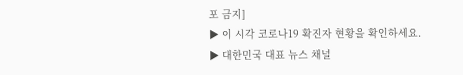포 금지]
▶ 이 시각 코로나19 확진자 현황을 확인하세요.
▶ 대한민국 대표 뉴스 채널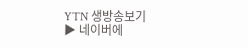YTN 생방송보기
▶ 네이버에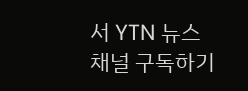서 YTN 뉴스 채널 구독하기